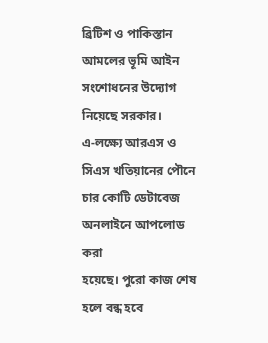ব্রিটিশ ও পাকিস্তান আমলের ভূমি আইন সংশোধনের উদ্যোগ নিয়েছে সরকার।
এ-লক্ষ্যে আরএস ও সিএস খতিয়ানের পৌনে চার কোটি ডেটাবেজ অনলাইনে আপলোড করা
হয়েছে। পুরো কাজ শেষ হলে বন্ধ হবে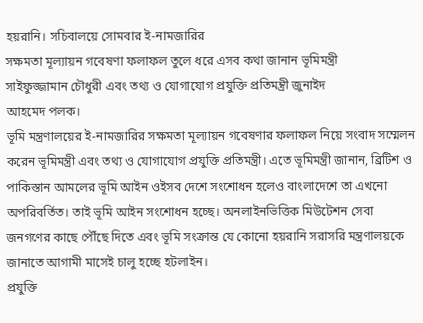হয়রানি। সচিবালয়ে সোমবার ই-নামজারির
সক্ষমতা মূল্যায়ন গবেষণা ফলাফল তুলে ধরে এসব কথা জানান ভূমিমন্ত্রী
সাইফুজ্জামান চৌধুরী এবং তথ্য ও যোগাযোগ প্রযুক্তি প্রতিমন্ত্রী জুনাইদ
আহমেদ পলক।
ভূমি মন্ত্রণালয়ের ই-নামজারির সক্ষমতা মূল্যায়ন গবেষণার ফলাফল নিয়ে সংবাদ সম্মেলন করেন ভূমিমন্ত্রী এবং তথ্য ও যোগাযোগ প্রযুক্তি প্রতিমন্ত্রী। এতে ভূমিমন্ত্রী জানান, ব্রিটিশ ও পাকিস্তান আমলের ভূমি আইন ওইসব দেশে সংশোধন হলেও বাংলাদেশে তা এখনো অপরিবর্তিত। তাই ভূমি আইন সংশোধন হচ্ছে। অনলাইনভিত্তিক মিউটেশন সেবা জনগণের কাছে পৌঁছে দিতে এবং ভূমি সংক্রান্ত যে কোনো হয়রানি সরাসরি মন্ত্রণালয়কে জানাতে আগামী মাসেই চালু হচ্ছে হটলাইন।
প্রযুক্তি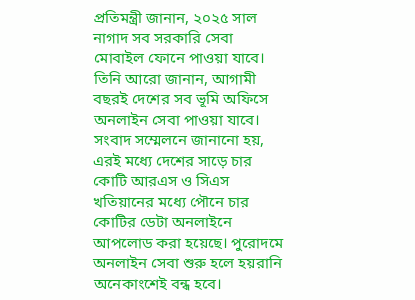প্রতিমন্ত্রী জানান, ২০২৫ সাল নাগাদ সব সরকারি সেবা মোবাইল ফোনে পাওয়া যাবে। তিনি আরো জানান, আগামী বছরই দেশের সব ভূমি অফিসে অনলাইন সেবা পাওয়া যাবে।
সংবাদ সম্মেলনে জানানো হয়, এরই মধ্যে দেশের সাড়ে চার কোটি আরএস ও সিএস খতিয়ানের মধ্যে পৌনে চার কোটির ডেটা অনলাইনে আপলোড করা হয়েছে। পুরোদমে অনলাইন সেবা শুরু হলে হয়রানি অনেকাংশেই বন্ধ হবে।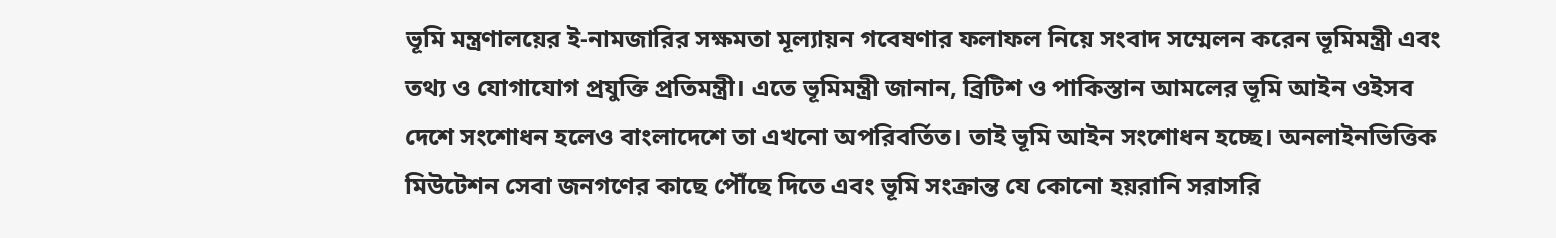ভূমি মন্ত্রণালয়ের ই-নামজারির সক্ষমতা মূল্যায়ন গবেষণার ফলাফল নিয়ে সংবাদ সম্মেলন করেন ভূমিমন্ত্রী এবং তথ্য ও যোগাযোগ প্রযুক্তি প্রতিমন্ত্রী। এতে ভূমিমন্ত্রী জানান, ব্রিটিশ ও পাকিস্তান আমলের ভূমি আইন ওইসব দেশে সংশোধন হলেও বাংলাদেশে তা এখনো অপরিবর্তিত। তাই ভূমি আইন সংশোধন হচ্ছে। অনলাইনভিত্তিক মিউটেশন সেবা জনগণের কাছে পৌঁছে দিতে এবং ভূমি সংক্রান্ত যে কোনো হয়রানি সরাসরি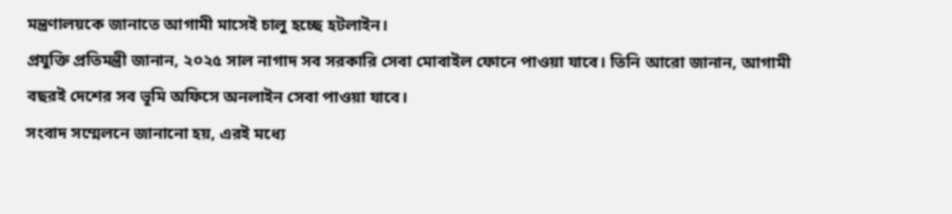মন্ত্রণালয়কে জানাতে আগামী মাসেই চালু হচ্ছে হটলাইন।
প্রযুক্তি প্রতিমন্ত্রী জানান, ২০২৫ সাল নাগাদ সব সরকারি সেবা মোবাইল ফোনে পাওয়া যাবে। তিনি আরো জানান, আগামী বছরই দেশের সব ভূমি অফিসে অনলাইন সেবা পাওয়া যাবে।
সংবাদ সম্মেলনে জানানো হয়, এরই মধ্যে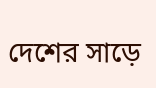দেশের সাড়ে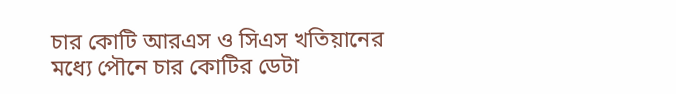চার কোটি আরএস ও সিএস খতিয়ানের মধ্যে পৌনে চার কোটির ডেটা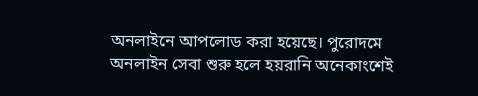অনলাইনে আপলোড করা হয়েছে। পুরোদমে অনলাইন সেবা শুরু হলে হয়রানি অনেকাংশেই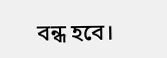বন্ধ হবে।